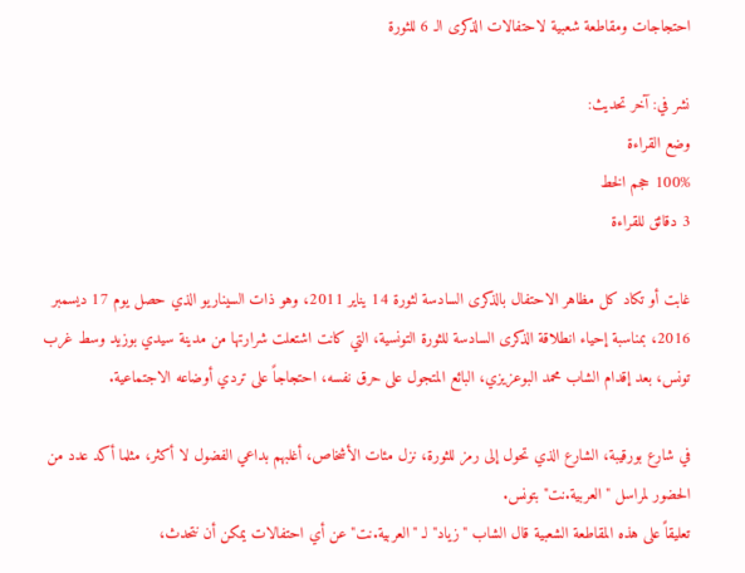احتجاجات ومقاطعة شعبية لاحتفالات الذكرى الـ 6 للثورة

نشر في: آخر تحديث:
وضع القراءة
100% حجم الخط
3 دقائق للقراءة

غابت أو تكاد كل مظاهر الاحتفال بالذكرى السادسة لثورة 14 يناير 2011، وهو ذات السيناريو الذي حصل يوم 17 ديسمبر 2016، بمناسبة إحياء انطلاقة الذكرى السادسة للثورة التونسية، التي كانت اشتعلت شرارتها من مدينة سيدي بوزيد وسط غرب تونس، بعد إقدام الشاب محمد البوعزيزي، البائع المتجول على حرق نفسه، احتجاجاً على تردي أوضاعه الاجتماعية.

في شارع بورقيبة، الشارع الذي تحول إلى رمز للثورة، نزل مئات الأشخاص، أغلبهم بداعي الفضول لا أكثر، مثلما أكد عدد من الحضور لمراسل "العربية.نت" بتونس.
تعليقاً على هذه المقاطعة الشعبية قال الشاب "زياد" لـ "العربية.نت" عن أي احتفالات يمكن أن نتحدث،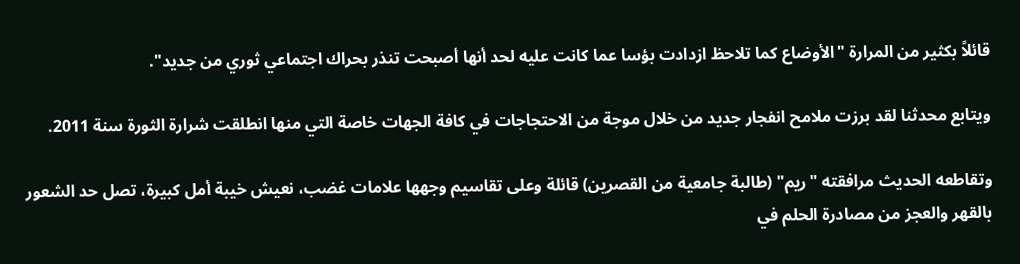قائلاً بكثير من المرارة "الأوضاع كما تلاحظ ازدادت بؤسا عما كانت عليه لحد أنها أصبحت تنذر بحراك اجتماعي ثوري من جديد".

ويتابع محدثنا لقد برزت ملامح انفجار جديد من خلال موجة من الاحتجاجات في كافة الجهات خاصة التي منها انطلقت شرارة الثورة سنة 2011.

وتقاطعه الحديث مرافقته "ريم" (طالبة جامعية من القصرين) قائلة وعلى تقاسيم وجهها علامات غضب، نعيش خيبة أمل كبيرة، تصل حد الشعور بالقهر والعجز من مصادرة الحلم في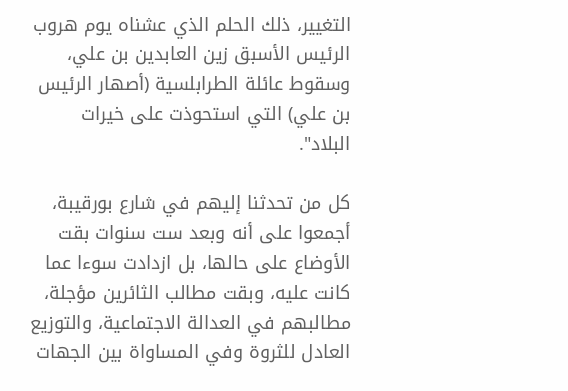التغيير، ذلك الحلم الذي عشناه يوم هروب الرئيس الأسبق زين العابدين بن علي، وسقوط عائلة الطرابلسية (أصهار الرئيس بن علي) التي استحوذت على خيرات البلاد".

كل من تحدثنا إليهم في شارع بورقيبة، أجمعوا على أنه وبعد ست سنوات بقت الأوضاع على حالها، بل ازدادت سوءا عما كانت عليه، وبقت مطالب الثائرين مؤجلة، مطالبهم في العدالة الاجتماعية، والتوزيع العادل للثروة وفي المساواة بين الجهات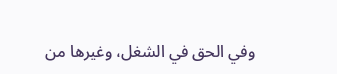وفي الحق في الشغل، وغيرها من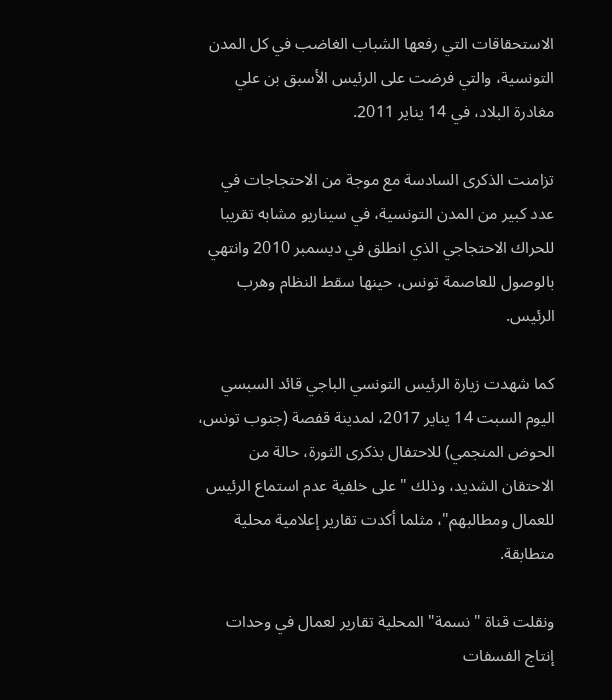الاستحقاقات التي رفعها الشباب الغاضب في كل المدن التونسية، والتي فرضت على الرئيس الأسبق بن علي مغادرة البلاد، في 14 يناير 2011.

تزامنت الذكرى السادسة مع موجة من الاحتجاجات في عدد كبير من المدن التونسية، في سيناريو مشابه تقريبا للحراك الاحتجاجي الذي انطلق في ديسمبر 2010 وانتهي بالوصول للعاصمة تونس، حينها سقط النظام وهرب الرئيس.

كما شهدت زيارة الرئيس التونسي الباجي قائد السبسي اليوم السبت 14 يناير 2017، لمدينة قفصة (جنوب تونس، الحوض المنجمي) للاحتفال بذكرى الثورة، حالة من الاحتقان الشديد، وذلك "على خلفية عدم استماع الرئيس للعمال ومطالبهم"، مثلما أكدت تقارير إعلامية محلية متطابقة.

ونقلت قناة "نسمة" المحلية تقارير لعمال في وحدات إنتاج الفسفات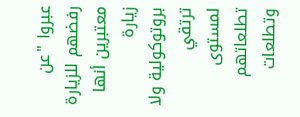عبروا "عن رفضهم للزيارة معتبرين أنها زيارة بروتوكولية ولا ترتقي لمستوى تطلعاتهم وتطلعات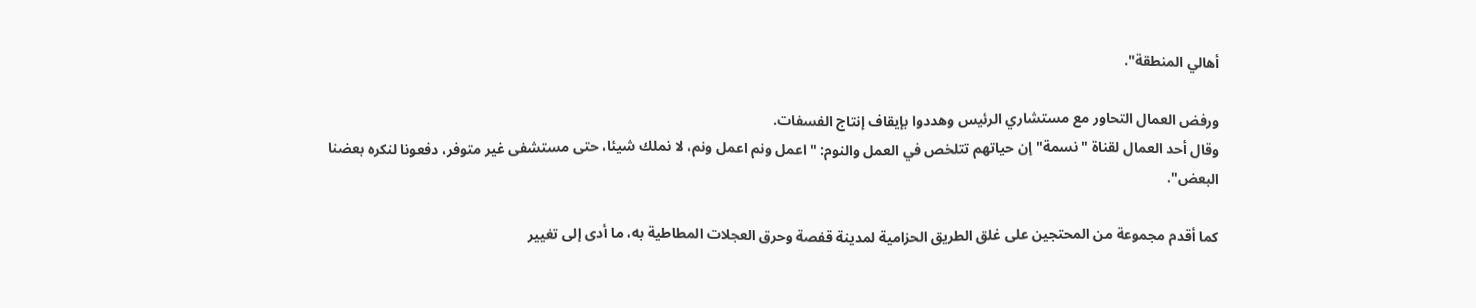أهالي المنطقة".

ورفض العمال التحاور مع مستشاري الرئيس وهددوا بإيقاف إنتاج الفسفات.
وقال أحد العمال لقناة "نسمة" إن حياتهم تتلخص في العمل والنوم: "اعمل ونم اعمل ونم، لا نملك شيئا، حتى مستشفى غير متوفر، دفعونا لنكره بعضنا البعض".

كما أقدم مجموعة من المحتجين على غلق الطريق الحزامية لمدينة قفصة وحرق العجلات المطاطية به، ما أدى إلى تغيير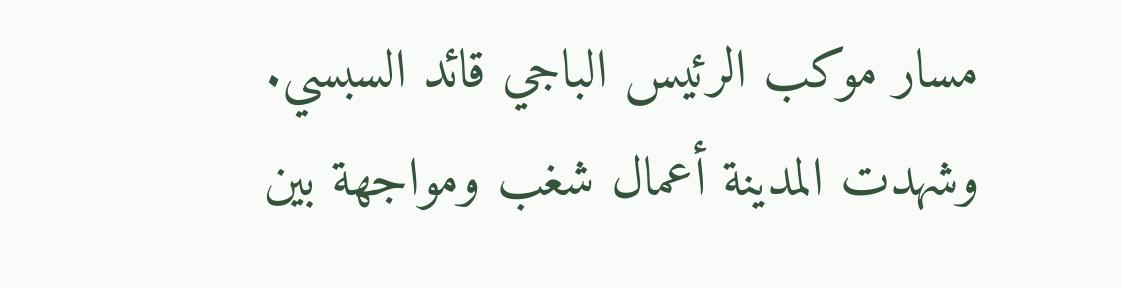مسار موكب الرئيس الباجي قائد السبسي.
وشهدت المدينة أعمال شغب ومواجهة بين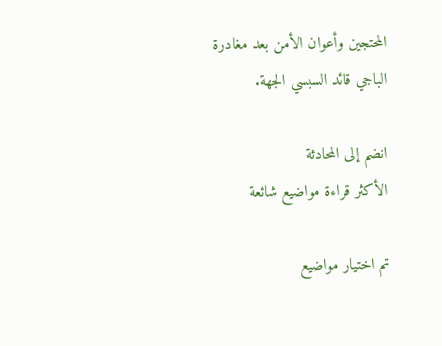المحتجين وأعوان الأمن بعد مغادرة الباجي قائد السبسي الجهة.

انضم إلى المحادثة
الأكثر قراءة مواضيع شائعة

تم اختيار مواضيع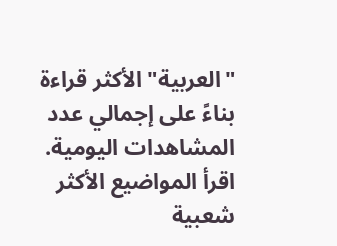"العربية" الأكثر قراءة بناءً على إجمالي عدد المشاهدات اليومية. اقرأ المواضيع الأكثر شعبية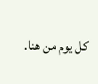كل يوم من هنا.